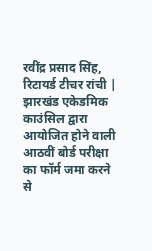रवींद्र प्रसाद सिंह, रिटायर्ड टीचर रांची | झारखंड एकेडमिक काउंसिल द्वारा आयोजित होने वाली आठवीं बोर्ड परीक्षा का फॉर्म जमा करने से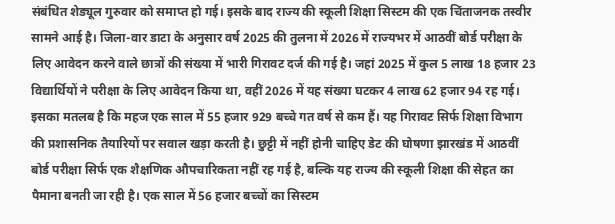संबंधित शेड्यूल गुरुवार को समाप्त हो गई। इसके बाद राज्य की स्कूली शिक्षा सिस्टम की एक चिंताजनक तस्वीर सामने आई है। जिला-वार डाटा के अनुसार वर्ष 2025 की तुलना में 2026 में राज्यभर में आठवीं बोर्ड परीक्षा के लिए आवेदन करने वाले छात्रों की संख्या में भारी गिरावट दर्ज की गई है। जहां 2025 में कुल 5 लाख 18 हजार 23 विद्यार्थियों ने परीक्षा के लिए आवेदन किया था, वहीं 2026 में यह संख्या घटकर 4 लाख 62 हजार 94 रह गई। इसका मतलब है कि महज एक साल में 55 हजार 929 बच्चे गत वर्ष से कम हैं। यह गिरावट सिर्फ शिक्षा विभाग की प्रशासनिक तैयारियों पर सवाल खड़ा करती है। छुट्टी में नहीं होनी चाहिए डेट की घोषणा झारखंड में आठवीं बोर्ड परीक्षा सिर्फ एक शैक्षणिक औपचारिकता नहीं रह गई है, बल्कि यह राज्य की स्कूली शिक्षा की सेहत का पैमाना बनती जा रही है। एक साल में 56 हजार बच्चों का सिस्टम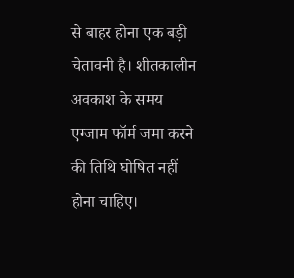से बाहर होना एक बड़ी चेतावनी है। शीतकालीन अवकाश के समय एग्जाम फॉर्म जमा करने की तिथि घोषित नहीं होना चाहिए।